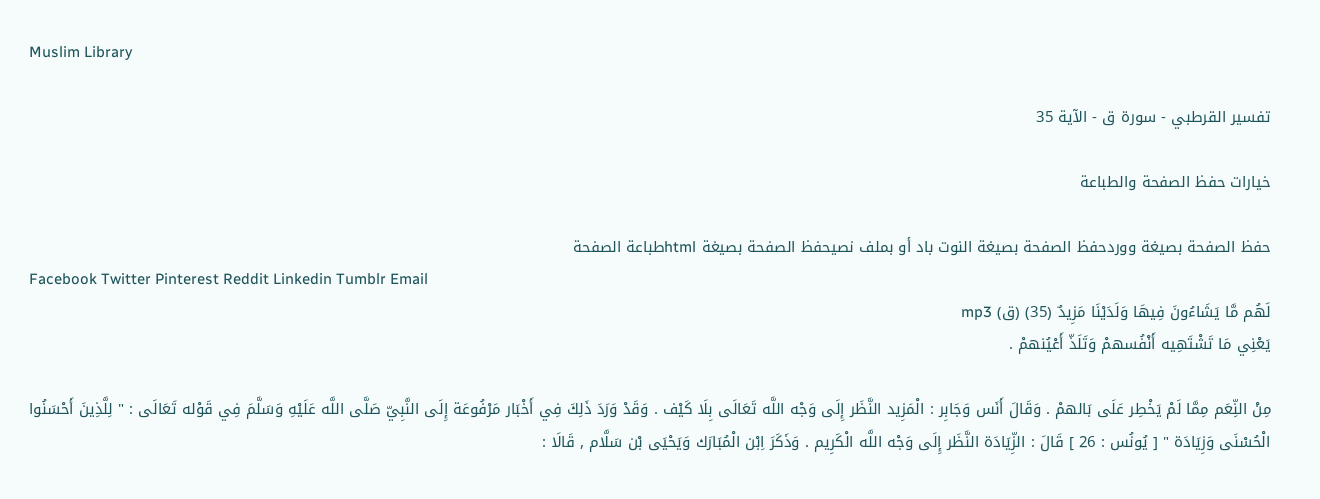Muslim Library

تفسير القرطبي - سورة ق - الآية 35

خيارات حفظ الصفحة والطباعة

حفظ الصفحة بصيغة ووردحفظ الصفحة بصيغة النوت باد أو بملف نصيحفظ الصفحة بصيغة htmlطباعة الصفحة
Facebook Twitter Pinterest Reddit Linkedin Tumblr Email
لَهُم مَّا يَشَاءُونَ فِيهَا وَلَدَيْنَا مَزِيدٌ (35) (ق) mp3
يَعْنِي مَا تَشْتَهِيه أَنْفُسهمْ وَتَلَذّ أَعْيُنهمْ .

مِنْ النِّعَم مِمَّا لَمْ يَخْطِر عَلَى بَالهمْ . وَقَالَ أَنَس وَجَابِر : الْمَزِيد النَّظَر إِلَى وَجْه اللَّه تَعَالَى بِلَا كَيْف . وَقَدْ وَرَدَ ذَلِكَ فِي أَخْبَار مَرْفُوعَة إِلَى النَّبِيّ صَلَّى اللَّه عَلَيْهِ وَسَلَّمَ فِي قَوْله تَعَالَى : " لِلَّذِينَ أَحْسَنُوا الْحُسْنَى وَزِيَادَة " [ يُونُس : 26 ] قَالَ : الزِّيَادَة النَّظَر إِلَى وَجْه اللَّه الْكَرِيم . وَذَكَرَ اِبْن الْمُبَارَك وَيَحْيَى بْن سَلَّام , قَالَا :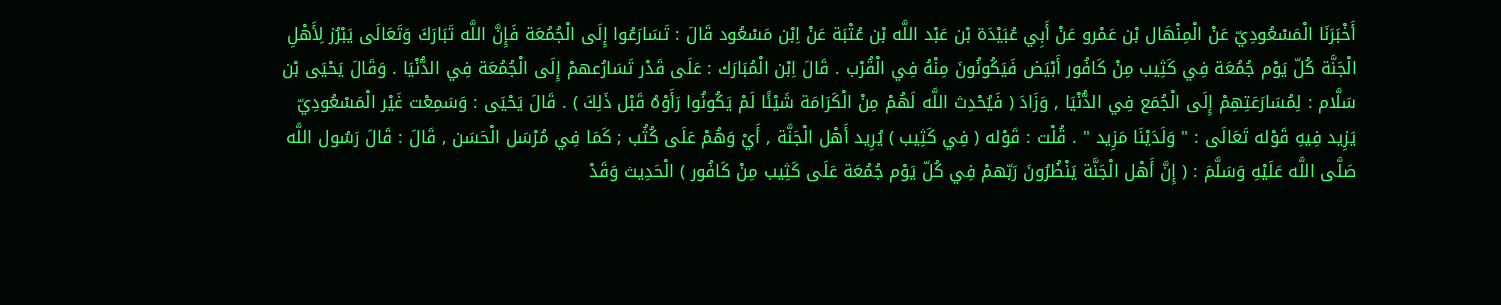أَخْبَرَنَا الْمَسْعُودِيّ عَنْ الْمِنْهَال بْن عَمْرو عَنْ أَبِي عُبَيْدَة بْن عَبْد اللَّه بْن عُتْبَة عَنْ اِبْن مَسْعُود قَالَ : تَسَارَعُوا إِلَى الْجُمُعَة فَإِنَّ اللَّه تَبَارَكَ وَتَعَالَى يَبْرُز لِأَهْلِ الْجَنَّة كُلّ يَوْم جُمُعَة فِي كَثِيب مِنْ كَافُور أَبْيَض فَيَكُونُونَ مِنْهُ فِي الْقُرْب . قَالَ اِبْن الْمُبَارَك : عَلَى قَدْر تَسَارُعهمْ إِلَى الْجُمُعَة فِي الدُّنْيَا . وَقَالَ يَحْيَى بْن سَلَّام : لِمُسَارَعَتِهِمْ إِلَى الْجُمَع فِي الدُّنْيَا , وَزَادَ ( فَيُحْدِث اللَّه لَهُمْ مِنْ الْكَرَامَة شَيْئًا لَمْ يَكُونُوا رَأَوْهُ قَبْل ذَلِكَ ) . قَالَ يَحْيَى : وَسَمِعْت غَيْر الْمَسْعُودِيّ يَزِيد فِيهِ قَوْله تَعَالَى : " وَلَدَيْنَا مَزِيد " . قُلْت : قَوْله ( فِي كَثِيب ) يُرِيد أَهْل الْجَنَّة , أَيْ وَهُمْ عَلَى كُثُب ; كَمَا فِي مُرْسَل الْحَسَن , قَالَ : قَالَ رَسُول اللَّه صَلَّى اللَّه عَلَيْهِ وَسَلَّمَ : ( إِنَّ أَهْل الْجَنَّة يَنْظُرُونَ رَبّهمْ فِي كُلّ يَوْم جُمُعَة عَلَى كَثِيب مِنْ كَافُور ) الْحَدِيث وَقَدْ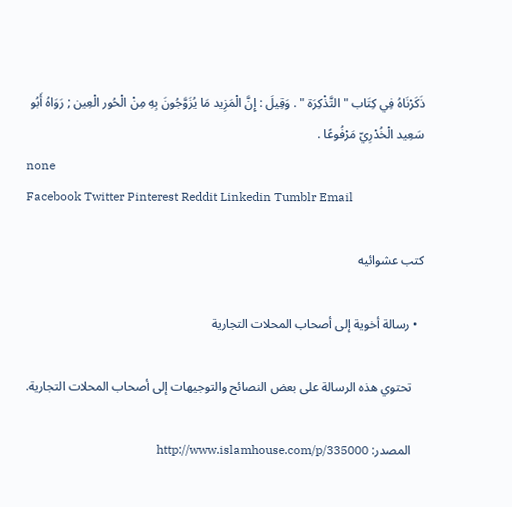ذَكَرْنَاهُ فِي كِتَاب " التَّذْكِرَة " . وَقِيلَ : إِنَّ الْمَزِيد مَا يُزَوَّجُونَ بِهِ مِنْ الْحُور الْعِين ; رَوَاهُ أَبُو سَعِيد الْخُدْرِيّ مَرْفُوعًا .
none
Facebook Twitter Pinterest Reddit Linkedin Tumblr Email

كتب عشوائيه

  • رسالة أخوية إلى أصحاب المحلات التجارية

    تحتوي هذه الرسالة على بعض النصائح والتوجيهات إلى أصحاب المحلات التجارية.

    المصدر: http://www.islamhouse.com/p/335000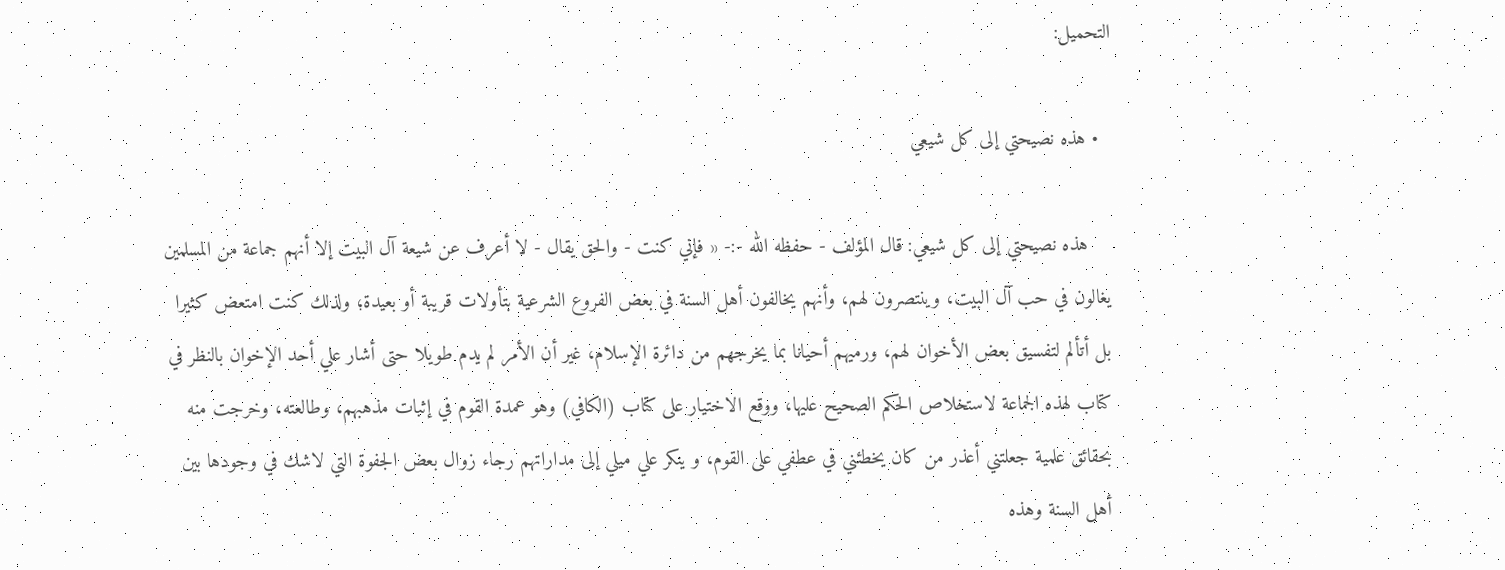التحميل:

  • هذه نصيحتي إلى كل شيعي

    هذه نصيحتي إلى كل شيعي: قال المؤلف - حفظه الله -:- « فإني كنت - والحق يقال - لا أعرف عن شيعة آل البيت إلا أنهم جماعة من المسلمين يغالون في حب آل البيت، وينتصرون لهم، وأنهم يخالفون أهل السنة في بعض الفروع الشرعية بتأولات قريبة أو بعيدة؛ ولذلك كنت امتعض كثيرا بل أتألم لتفسيق بعض الأخوان لهم، ورميهم أحيانا بما يخرجهم من دائرة الإسلام، غير أن الأمر لم يدم طويلا حتى أشار علي أحد الإخوان بالنظر في كتاب لهذه الجماعة لاستخلاص الحكم الصحيح عليها، ووقع الاختيار على كتاب (الكافي) وهو عمدة القوم في إثبات مذهبهم، وطالعته، وخرجت منه بحقائق علمية جعلتني أعذر من كان يخطئني في عطفي على القوم، و ينكر علي ميلي إلى مداراتهم رجاء زوال بعض الجفوة التي لاشك في وجودها بين أهل السنة وهذه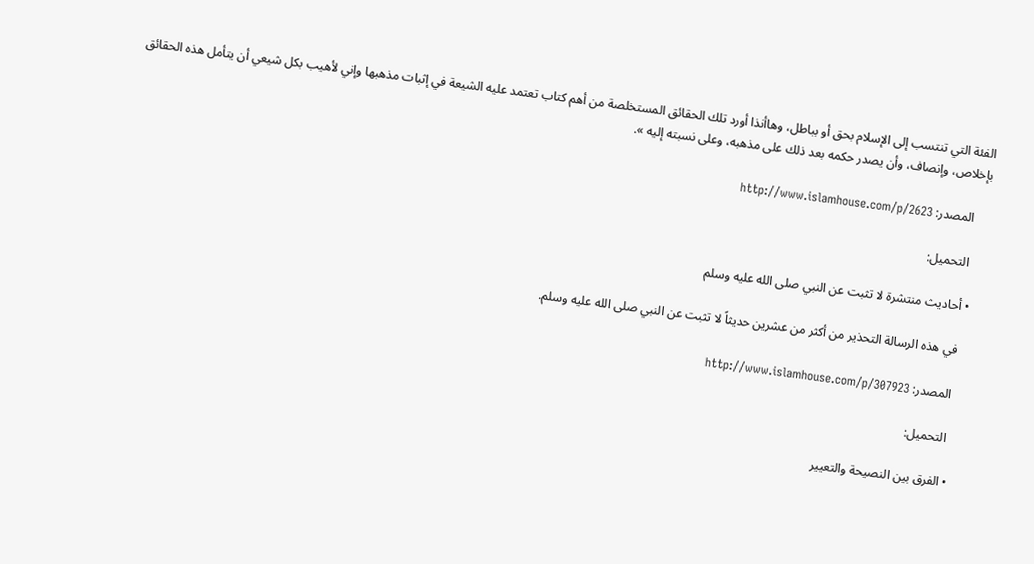الفئة التي تنتسب إلى الإسلام بحق أو بباطل، وهاأنذا أورد تلك الحقائق المستخلصة من أهم كتاب تعتمد عليه الشيعة في إثبات مذهبها وإني لأهيب بكل شيعي أن يتأمل هذه الحقائق بإخلاص، وإنصاف، وأن يصدر حكمه بعد ذلك على مذهبه، وعلى نسبته إليه ».

    المصدر: http://www.islamhouse.com/p/2623

    التحميل:

  • أحاديث منتشرة لا تثبت عن النبي صلى الله عليه وسلم

    في هذه الرسالة التحذير من أكثر من عشرين حديثاً لا تثبت عن النبي صلى الله عليه وسلم.

    المصدر: http://www.islamhouse.com/p/307923

    التحميل:

  • الفرق بين النصيحة والتعيير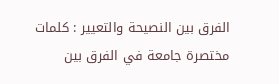الفرق بين النصيحة والتعيير : كلمات مختصرة جامعة في الفرق بين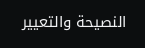النصيحة والتعيير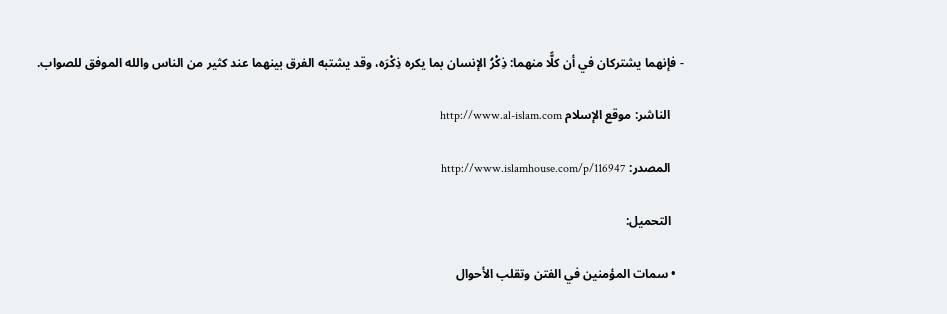- فإنهما يشتركان في أن كلًّا منهما: ذِكْرُ الإنسان بما يكره ذِكْرَه، وقد يشتبه الفرق بينهما عند كثير من الناس والله الموفق للصواب.

    الناشر: موقع الإسلام http://www.al-islam.com

    المصدر: http://www.islamhouse.com/p/116947

    التحميل:

  • سمات المؤمنين في الفتن وتقلب الأحوال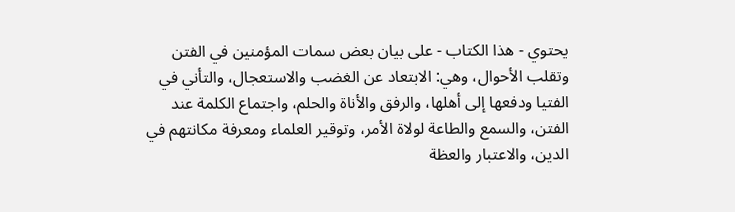يحتوي - هذا الكتاب - على بيان بعض سمات المؤمنين في الفتن وتقلب الأحوال، وهي: الابتعاد عن الغضب والاستعجال، والتأني في الفتيا ودفعها إلى أهلها، والرفق والأناة والحلم، واجتماع الكلمة عند الفتن، والسمع والطاعة لولاة الأمر، وتوقير العلماء ومعرفة مكانتهم في الدين، والاعتبار والعظة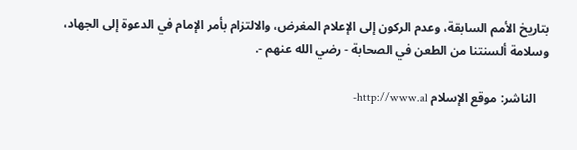بتاريخ الأمم السابقة، وعدم الركون إلى الإعلام المغرض، والالتزام بأمر الإمام في الدعوة إلى الجهاد، وسلامة ألسنتنا من الطعن في الصحابة - رضي الله عنهم -.

    الناشر: موقع الإسلام http://www.al-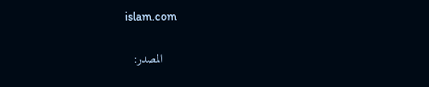islam.com

    المصدر: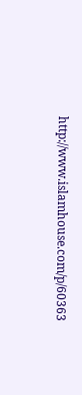http://www.islamhouse.com/p/60363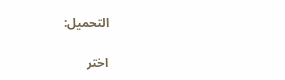التحميل:

اختر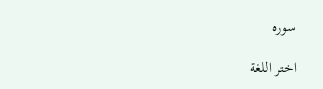سوره

اختر اللغة